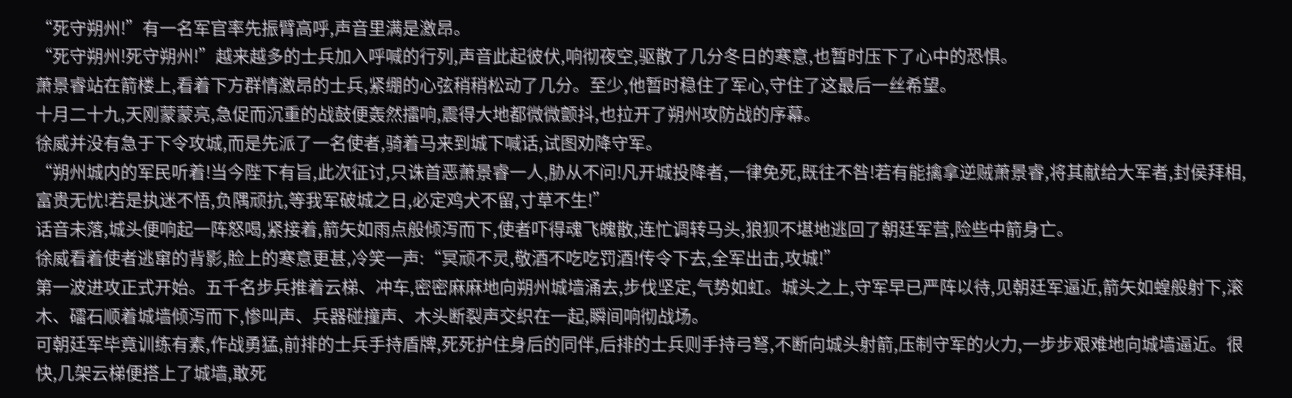“死守朔州!”有一名军官率先振臂高呼,声音里满是激昂。
“死守朔州!死守朔州!”越来越多的士兵加入呼喊的行列,声音此起彼伏,响彻夜空,驱散了几分冬日的寒意,也暂时压下了心中的恐惧。
萧景睿站在箭楼上,看着下方群情激昂的士兵,紧绷的心弦稍稍松动了几分。至少,他暂时稳住了军心,守住了这最后一丝希望。
十月二十九,天刚蒙蒙亮,急促而沉重的战鼓便轰然擂响,震得大地都微微颤抖,也拉开了朔州攻防战的序幕。
徐威并没有急于下令攻城,而是先派了一名使者,骑着马来到城下喊话,试图劝降守军。
“朔州城内的军民听着!当今陛下有旨,此次征讨,只诛首恶萧景睿一人,胁从不问!凡开城投降者,一律免死,既往不咎!若有能擒拿逆贼萧景睿,将其献给大军者,封侯拜相,富贵无忧!若是执迷不悟,负隅顽抗,等我军破城之日,必定鸡犬不留,寸草不生!”
话音未落,城头便响起一阵怒喝,紧接着,箭矢如雨点般倾泻而下,使者吓得魂飞魄散,连忙调转马头,狼狈不堪地逃回了朝廷军营,险些中箭身亡。
徐威看着使者逃窜的背影,脸上的寒意更甚,冷笑一声:“冥顽不灵,敬酒不吃吃罚酒!传令下去,全军出击,攻城!”
第一波进攻正式开始。五千名步兵推着云梯、冲车,密密麻麻地向朔州城墙涌去,步伐坚定,气势如虹。城头之上,守军早已严阵以待,见朝廷军逼近,箭矢如蝗般射下,滚木、礌石顺着城墙倾泻而下,惨叫声、兵器碰撞声、木头断裂声交织在一起,瞬间响彻战场。
可朝廷军毕竟训练有素,作战勇猛,前排的士兵手持盾牌,死死护住身后的同伴,后排的士兵则手持弓弩,不断向城头射箭,压制守军的火力,一步步艰难地向城墙逼近。很快,几架云梯便搭上了城墙,敢死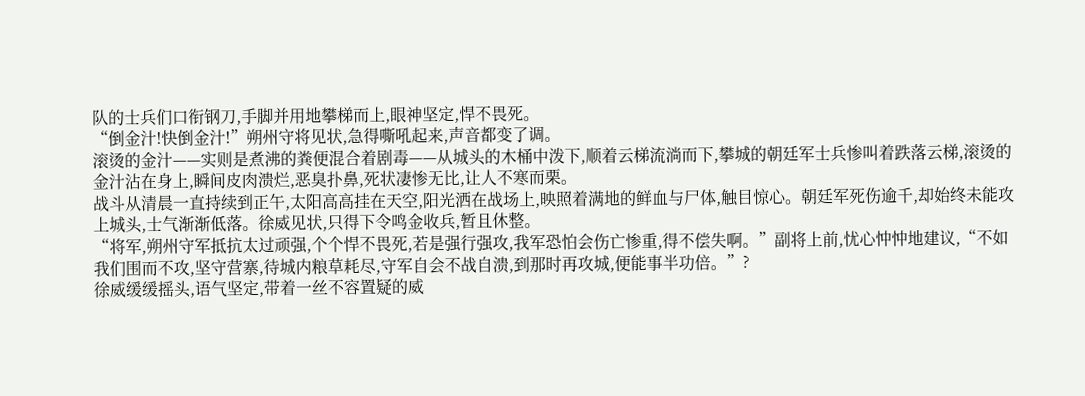队的士兵们口衔钢刀,手脚并用地攀梯而上,眼神坚定,悍不畏死。
“倒金汁!快倒金汁!”朔州守将见状,急得嘶吼起来,声音都变了调。
滚烫的金汁——实则是煮沸的粪便混合着剧毒——从城头的木桶中泼下,顺着云梯流淌而下,攀城的朝廷军士兵惨叫着跌落云梯,滚烫的金汁沾在身上,瞬间皮肉溃烂,恶臭扑鼻,死状凄惨无比,让人不寒而栗。
战斗从清晨一直持续到正午,太阳高高挂在天空,阳光洒在战场上,映照着满地的鲜血与尸体,触目惊心。朝廷军死伤逾千,却始终未能攻上城头,士气渐渐低落。徐威见状,只得下令鸣金收兵,暂且休整。
“将军,朔州守军抵抗太过顽强,个个悍不畏死,若是强行强攻,我军恐怕会伤亡惨重,得不偿失啊。”副将上前,忧心忡忡地建议,“不如我们围而不攻,坚守营寨,待城内粮草耗尽,守军自会不战自溃,到那时再攻城,便能事半功倍。”?
徐威缓缓摇头,语气坚定,带着一丝不容置疑的威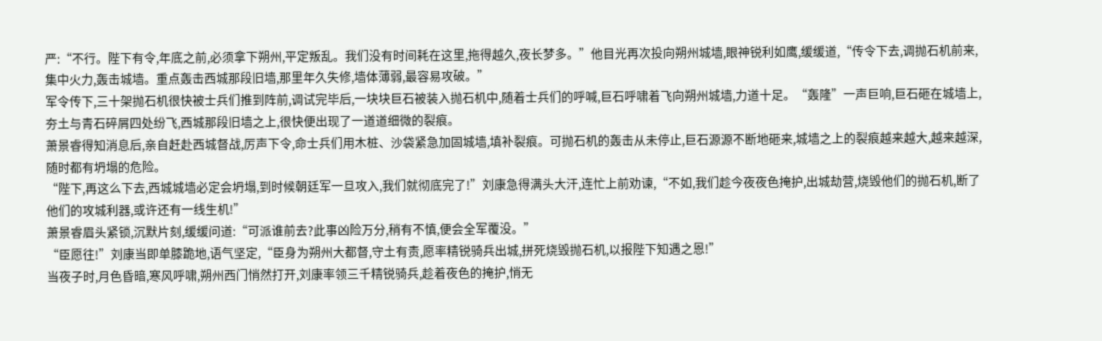严:“不行。陛下有令,年底之前,必须拿下朔州,平定叛乱。我们没有时间耗在这里,拖得越久,夜长梦多。”他目光再次投向朔州城墙,眼神锐利如鹰,缓缓道,“传令下去,调抛石机前来,集中火力,轰击城墙。重点轰击西城那段旧墙,那里年久失修,墙体薄弱,最容易攻破。”
军令传下,三十架抛石机很快被士兵们推到阵前,调试完毕后,一块块巨石被装入抛石机中,随着士兵们的呼喊,巨石呼啸着飞向朔州城墙,力道十足。“轰隆”一声巨响,巨石砸在城墙上,夯土与青石碎屑四处纷飞,西城那段旧墙之上,很快便出现了一道道细微的裂痕。
萧景睿得知消息后,亲自赶赴西城督战,厉声下令,命士兵们用木桩、沙袋紧急加固城墙,填补裂痕。可抛石机的轰击从未停止,巨石源源不断地砸来,城墙之上的裂痕越来越大,越来越深,随时都有坍塌的危险。
“陛下,再这么下去,西城城墙必定会坍塌,到时候朝廷军一旦攻入,我们就彻底完了!”刘康急得满头大汗,连忙上前劝谏,“不如,我们趁今夜夜色掩护,出城劫营,烧毁他们的抛石机,断了他们的攻城利器,或许还有一线生机!”
萧景睿眉头紧锁,沉默片刻,缓缓问道:“可派谁前去?此事凶险万分,稍有不慎,便会全军覆没。”
“臣愿往!”刘康当即单膝跪地,语气坚定,“臣身为朔州大都督,守土有责,愿率精锐骑兵出城,拼死烧毁抛石机,以报陛下知遇之恩!”
当夜子时,月色昏暗,寒风呼啸,朔州西门悄然打开,刘康率领三千精锐骑兵,趁着夜色的掩护,悄无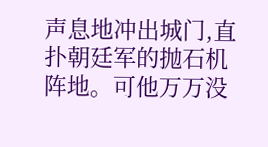声息地冲出城门,直扑朝廷军的抛石机阵地。可他万万没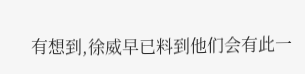有想到,徐威早已料到他们会有此一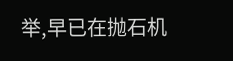举,早已在抛石机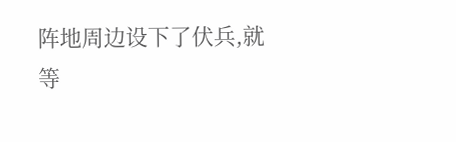阵地周边设下了伏兵,就等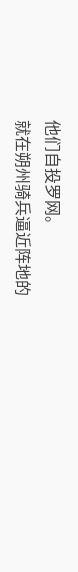他们自投罗网。
就在朔州骑兵逼近阵地的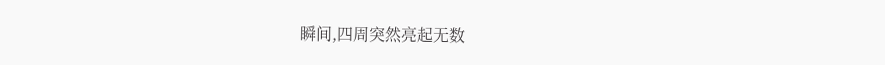瞬间,四周突然亮起无数